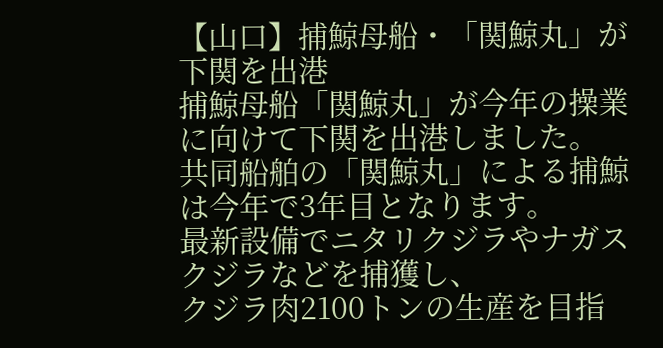【山口】捕鯨母船・「関鯨丸」が下関を出港
捕鯨母船「関鯨丸」が今年の操業に向けて下関を出港しました。
共同船舶の「関鯨丸」による捕鯨は今年で3年目となります。
最新設備でニタリクジラやナガスクジラなどを捕獲し、
クジラ肉2100トンの生産を目指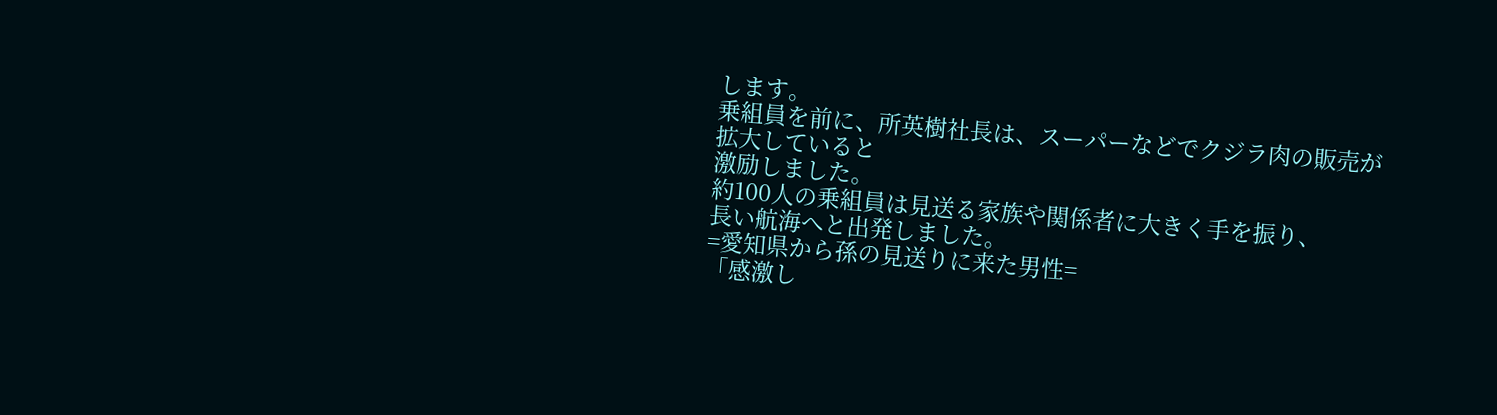します。
乗組員を前に、所英樹社長は、スーパーなどでクジラ肉の販売が拡大していると
激励しました。
約100人の乗組員は見送る家族や関係者に大きく手を振り、
長い航海へと出発しました。
=愛知県から孫の見送りに来た男性=
「感激し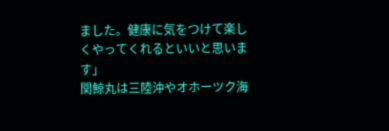ました。健康に気をつけて楽しくやってくれるといいと思います」
関鯨丸は三陸沖やオホーツク海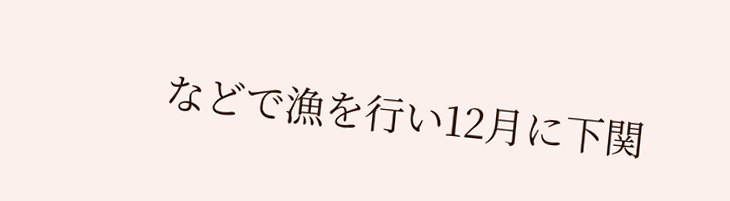などで漁を行い12月に下関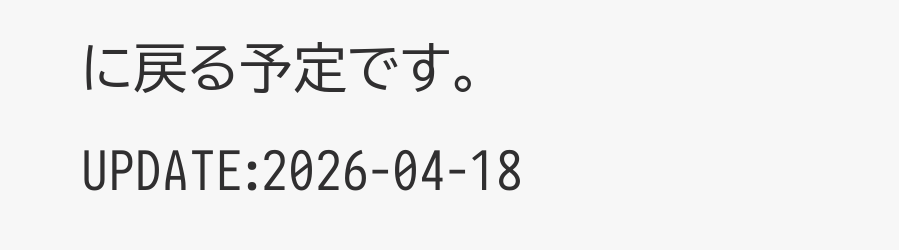に戻る予定です。
UPDATE:2026-04-18